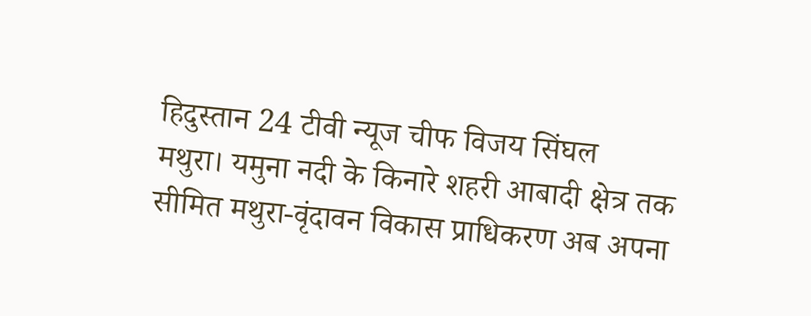हिदुस्तान 24 टीवी न्यूज चीफ विजय सिंघल
मथुरा। यमुना नदी के किनारे शहरी आबादी क्षेत्र तक सीमित मथुरा-वृंदावन विकास प्राधिकरण अब अपना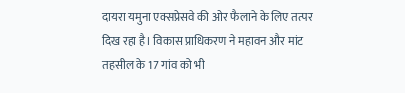दायरा यमुना एक्सप्रेसवे की ओर फैलाने के लिए तत्पर दिख रहा है। विकास प्राधिकरण ने महावन और मांट तहसील के 17 गांव को भी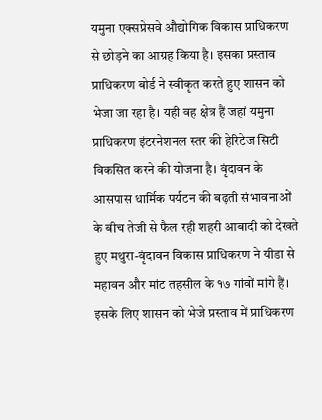यमुना एक्सप्रेसवे औद्योगिक विकास प्राधिकरण से छोड़ने का आग्रह किया है। इसका प्रस्ताव प्राधिकरण बोर्ड ने स्वीकृत करते हुए शासन को भेजा जा रहा है। यही वह क्षेत्र हैं जहां यमुना प्राधिकरण इंटरनेशनल स्तर की हेरिटेज सिटी विकसित करने की योजना है। वृंदावन के आसपास धार्मिक पर्यटन की बढ़ती संभावनाओं के बीच तेजी से फैल रही शहरी आबादी को देखते हुए मथुरा-वृंदावन विकास प्राधिकरण ने यीडा से महावन और मांट तहसील के १७ गांवों मांगे हैं। इसके लिए शासन को भेजे प्रस्ताव में प्राधिकरण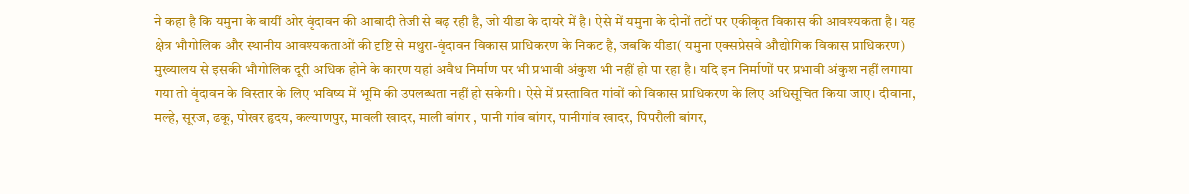ने कहा है कि यमुना के बायीं ओर वृंदावन की आबादी तेजी से बढ़ रही है, जो यीडा के दायरे में है। ऐसे में यमुना के दोनों तटों पर एकीकृत विकास की आवश्यकता है। यह क्षेत्र भौगोलिक और स्थानीय आवश्यकताओं की दृष्टि से मथुरा-वृंदावन विकास प्राधिकरण के निकट है, जबकि यीडा( यमुना एक्सप्रेसवे औद्योगिक विकास प्राधिकरण) मुख्यालय से इसकी भौगोलिक दूरी अधिक होने के कारण यहां अवैध निर्माण पर भी प्रभावी अंकुश भी नहीं हो पा रहा है। यदि इन निर्माणों पर प्रभावी अंकुश नहीं लगाया गया तो वृंदावन के विस्तार के लिए भविष्य में भूमि की उपलब्धता नहीं हो सकेगी। ऐसे में प्रस्तावित गांवों को विकास प्राधिकरण के लिए अधिसूचित किया जाए। दीवाना, मल्हे, सूरज, ढकू, पोखर हृदय, कल्याणपुर, मावली खादर, माली बांगर , पानी गांव बांगर, पानीगांव खादर, पिपरौली बांगर,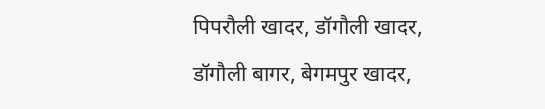पिपरौली खादर, डॉगौली खादर, डॉगौली बागर, बेगमपुर खादर,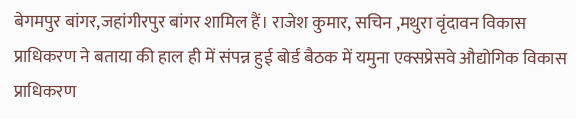बेगमपुर बांगर,जहांगीरपुर बांगर शामिल हैं। राजेश कुमार, सचिन ,मथुरा वृंदावन विकास प्राधिकरण ने बताया की हाल ही में संपन्न हुई बोर्ड बैठक में यमुना एक्सप्रेसवे औद्योगिक विकास प्राधिकरण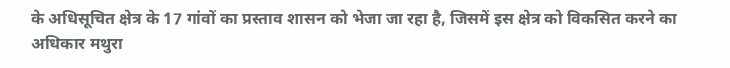के अधिसूचित क्षेत्र के 17 गांवों का प्रस्ताव शासन को भेजा जा रहा है, जिसमें इस क्षेत्र को विकसित करने का अधिकार मथुरा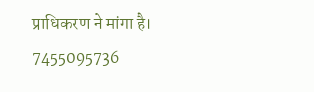प्राधिकरण ने मांगा है।
7455095736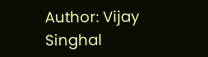Author: Vijay Singhal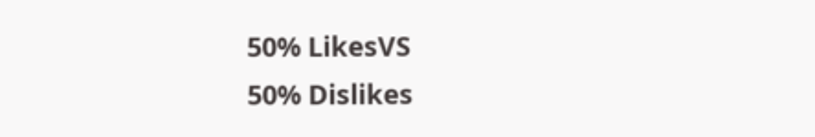50% LikesVS
50% Dislikes